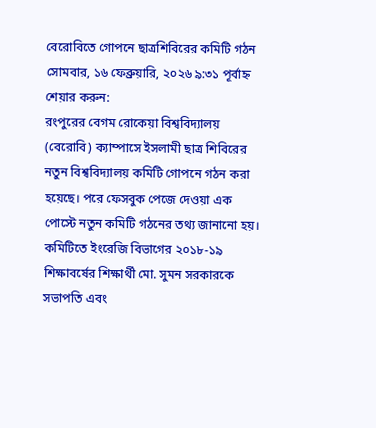বেরোবিতে গোপনে ছাত্রশিবিরের কমিটি গঠন
সোমবার, ১৬ ফেব্রুয়ারি, ২০২৬ ৯:৩১ পূর্বাহ্ন
শেয়ার করুন:
রংপুরের বেগম রোকেয়া বিশ্ববিদ্যালয় (বেরোবি) ক্যাম্পাসে ইসলামী ছাত্র শিবিরের নতুন বিশ্ববিদ্যালয় কমিটি গোপনে গঠন করা হয়েছে। পরে ফেসবুক পেজে দেওয়া এক পোস্টে নতুন কমিটি গঠনের তথ্য জানানো হয়।
কমিটিতে ইংরেজি বিভাগের ২০১৮-১৯ শিক্ষাবর্ষের শিক্ষার্থী মো. সুমন সরকারকে সভাপতি এবং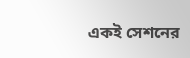একই সেশনের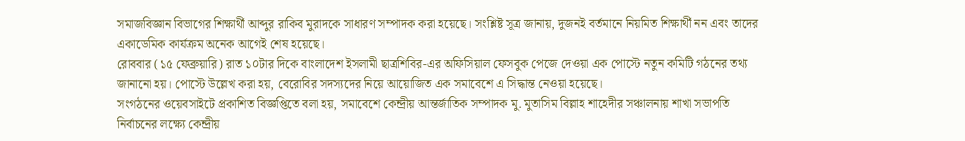সমাজবিজ্ঞান বিভাগের শিক্ষার্থী আব্দুর রাকিব মুরাদকে সাধারণ সম্পাদক করা হয়েছে। সংশ্লিষ্ট সূত্র জানায়, দুজনই বর্তমানে নিয়মিত শিক্ষার্থী নন এবং তাদের একাডেমিক কার্যক্রম অনেক আগেই শেষ হয়েছে।
রোববার (১৫ ফেব্রুয়ারি) রাত ১০টার দিকে বাংলাদেশ ইসলামী ছাত্রশিবির-এর অফিসিয়াল ফেসবুক পেজে দেওয়া এক পোস্টে নতুন কমিটি গঠনের তথ্য জানানো হয়। পোস্টে উল্লেখ করা হয়, বেরোবির সদস্যদের নিয়ে আয়োজিত এক সমাবেশে এ সিদ্ধান্ত নেওয়া হয়েছে।
সংগঠনের ওয়েবসাইটে প্রকাশিত বিজ্ঞপ্তিতে বলা হয়, সমাবেশে কেন্দ্রীয় আন্তর্জাতিক সম্পাদক মু. মুতাসিম বিল্লাহ শাহেদীর সঞ্চালনায় শাখা সভাপতি নির্বাচনের লক্ষ্যে কেন্দ্রীয়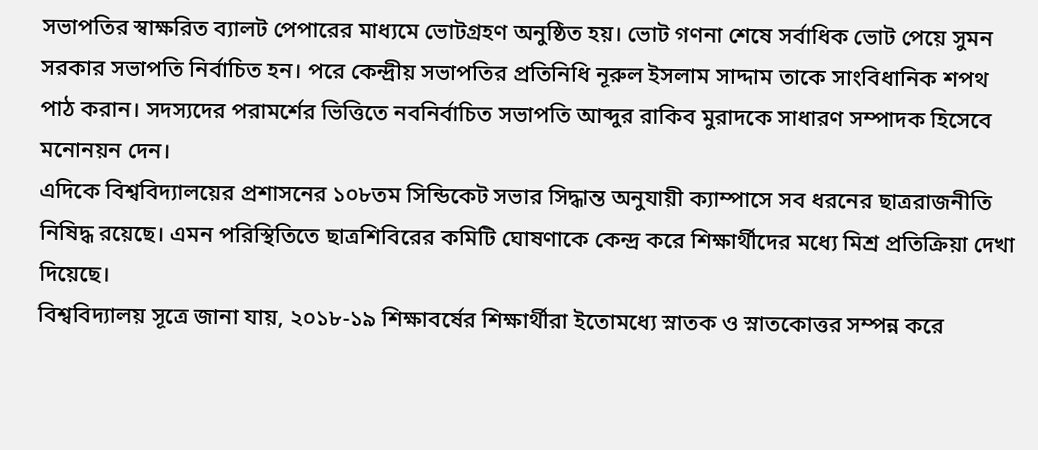সভাপতির স্বাক্ষরিত ব্যালট পেপারের মাধ্যমে ভোটগ্রহণ অনুষ্ঠিত হয়। ভোট গণনা শেষে সর্বাধিক ভোট পেয়ে সুমন সরকার সভাপতি নির্বাচিত হন। পরে কেন্দ্রীয় সভাপতির প্রতিনিধি নূরুল ইসলাম সাদ্দাম তাকে সাংবিধানিক শপথ পাঠ করান। সদস্যদের পরামর্শের ভিত্তিতে নবনির্বাচিত সভাপতি আব্দুর রাকিব মুরাদকে সাধারণ সম্পাদক হিসেবে মনোনয়ন দেন।
এদিকে বিশ্ববিদ্যালয়ের প্রশাসনের ১০৮তম সিন্ডিকেট সভার সিদ্ধান্ত অনুযায়ী ক্যাম্পাসে সব ধরনের ছাত্ররাজনীতি নিষিদ্ধ রয়েছে। এমন পরিস্থিতিতে ছাত্রশিবিরের কমিটি ঘোষণাকে কেন্দ্র করে শিক্ষার্থীদের মধ্যে মিশ্র প্রতিক্রিয়া দেখা দিয়েছে।
বিশ্ববিদ্যালয় সূত্রে জানা যায়, ২০১৮-১৯ শিক্ষাবর্ষের শিক্ষার্থীরা ইতোমধ্যে স্নাতক ও স্নাতকোত্তর সম্পন্ন করে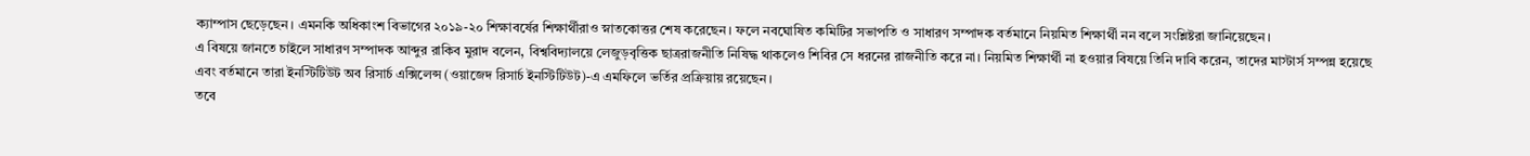ক্যাম্পাস ছেড়েছেন। এমনকি অধিকাংশ বিভাগের ২০১৯-২০ শিক্ষাবর্ষের শিক্ষার্থীরাও স্নাতকোত্তর শেষ করেছেন। ফলে নবঘোষিত কমিটির সভাপতি ও সাধারণ সম্পাদক বর্তমানে নিয়মিত শিক্ষার্থী নন বলে সংশ্লিষ্টরা জানিয়েছেন।
এ বিষয়ে জানতে চাইলে সাধারণ সম্পাদক আব্দুর রাকিব মুরাদ বলেন, বিশ্ববিদ্যালয়ে লেজুড়বৃত্তিক ছাত্ররাজনীতি নিষিদ্ধ থাকলেও শিবির সে ধরনের রাজনীতি করে না। নিয়মিত শিক্ষার্থী না হওয়ার বিষয়ে তিনি দাবি করেন, তাদের মাস্টার্স সম্পন্ন হয়েছে এবং বর্তমানে তারা ইনস্টিটিউট অব রিসার্চ এক্সিলেন্স (ওয়াজেদ রিসার্চ ইনস্টিটিউট)-এ এমফিলে ভর্তির প্রক্রিয়ায় রয়েছেন।
তবে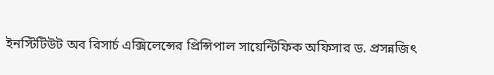ইনস্টিটিউট অব রিসার্চ এক্সিলেন্সের প্রিন্সিপাল সায়েন্টিফিক অফিসার ড. প্রসন্নজিৎ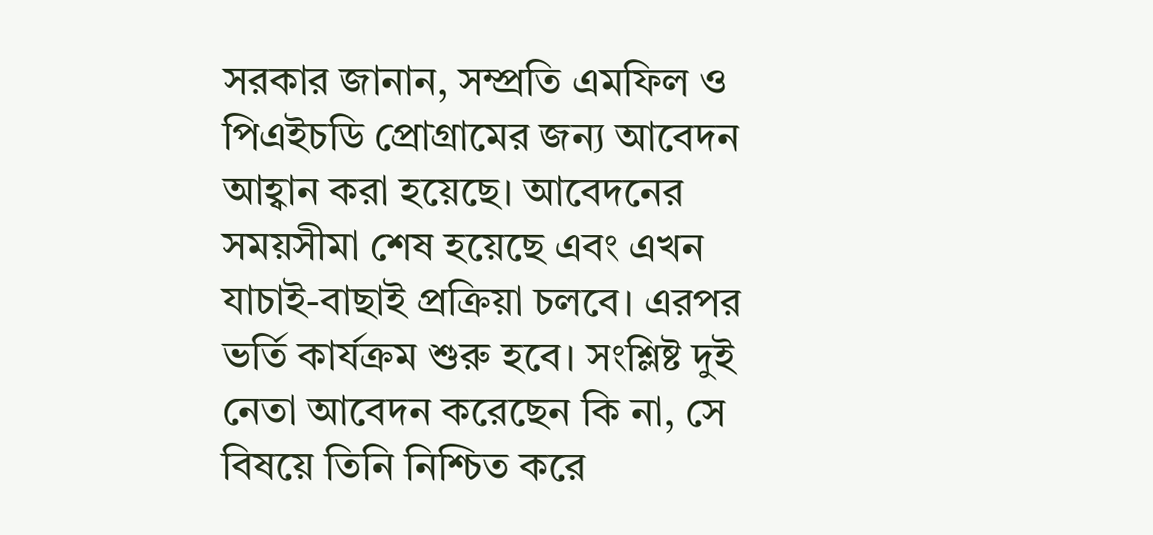সরকার জানান, সম্প্রতি এমফিল ও পিএইচডি প্রোগ্রামের জন্য আবেদন আহ্বান করা হয়েছে। আবেদনের সময়সীমা শেষ হয়েছে এবং এখন যাচাই-বাছাই প্রক্রিয়া চলবে। এরপর ভর্তি কার্যক্রম শুরু হবে। সংশ্লিষ্ট দুই নেতা আবেদন করেছেন কি না, সে বিষয়ে তিনি নিশ্চিত করে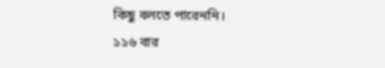কিছু বলতে পারেননি।
১১৬ বার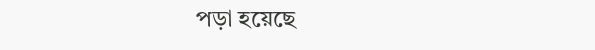পড়া হয়েছে